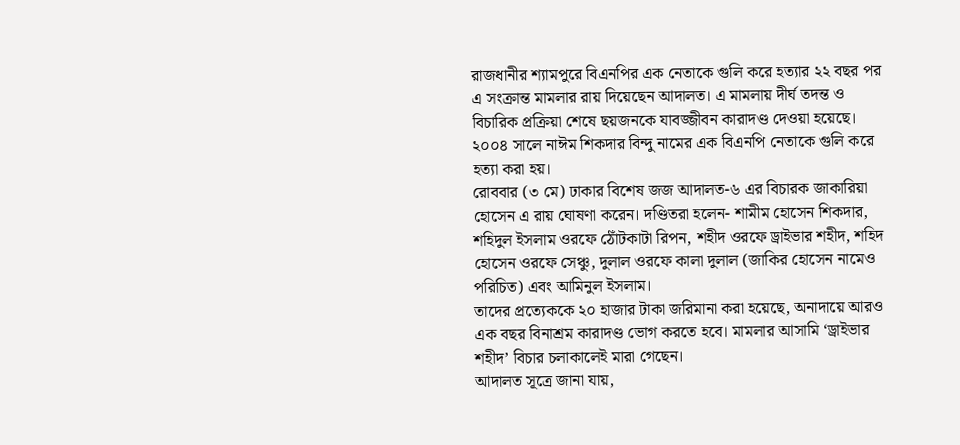রাজধানীর শ্যামপুরে বিএনপির এক নেতাকে গুলি করে হত্যার ২২ বছর পর এ সংক্রান্ত মামলার রায় দিয়েছেন আদালত। এ মামলায় দীর্ঘ তদন্ত ও বিচারিক প্রক্রিয়া শেষে ছয়জনকে যাবজ্জীবন কারাদণ্ড দেওয়া হয়েছে। ২০০৪ সালে নাঈম শিকদার বিন্দু নামের এক বিএনপি নেতাকে গুলি করে হত্যা করা হয়।
রোববার (৩ মে) ঢাকার বিশেষ জজ আদালত-৬ এর বিচারক জাকারিয়া হোসেন এ রায় ঘোষণা করেন। দণ্ডিতরা হলেন- শামীম হোসেন শিকদার, শহিদুল ইসলাম ওরফে ঠোঁটকাটা রিপন, শহীদ ওরফে ড্রাইভার শহীদ, শহিদ হোসেন ওরফে সেঞ্চু, দুলাল ওরফে কালা দুলাল (জাকির হোসেন নামেও পরিচিত) এবং আমিনুল ইসলাম।
তাদের প্রত্যেককে ২০ হাজার টাকা জরিমানা করা হয়েছে, অনাদায়ে আরও এক বছর বিনাশ্রম কারাদণ্ড ভোগ করতে হবে। মামলার আসামি ‘ড্রাইভার শহীদ’ বিচার চলাকালেই মারা গেছেন।
আদালত সূত্রে জানা যায়,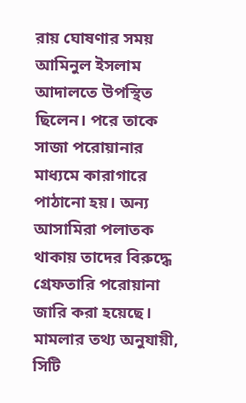রায় ঘোষণার সময় আমিনুল ইসলাম আদালতে উপস্থিত ছিলেন। পরে তাকে সাজা পরোয়ানার মাধ্যমে কারাগারে পাঠানো হয়। অন্য আসামিরা পলাতক থাকায় তাদের বিরুদ্ধে গ্রেফতারি পরোয়ানা জারি করা হয়েছে।
মামলার তথ্য অনুযায়ী, সিটি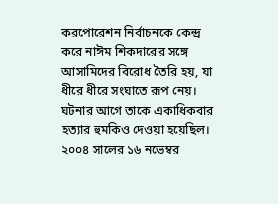করপোরেশন নির্বাচনকে কেন্দ্র করে নাঈম শিকদারের সঙ্গে আসামিদের বিরোধ তৈরি হয়, যা ধীরে ধীরে সংঘাতে রূপ নেয়। ঘটনার আগে তাকে একাধিকবার হত্যার হুমকিও দেওয়া হয়েছিল।
২০০৪ সালের ১৬ নভেম্বর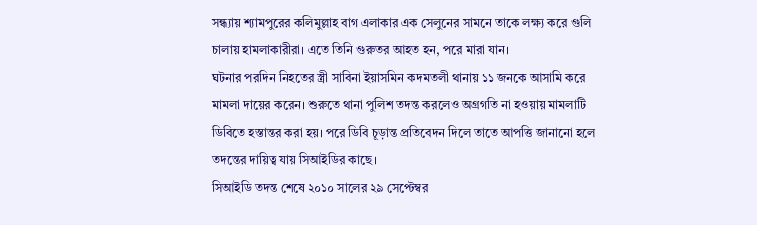সন্ধ্যায় শ্যামপুরের কলিমুল্লাহ বাগ এলাকার এক সেলুনের সামনে তাকে লক্ষ্য করে গুলি চালায় হামলাকারীরা। এতে তিনি গুরুতর আহত হন, পরে মারা যান।
ঘটনার পরদিন নিহতের স্ত্রী সাবিনা ইয়াসমিন কদমতলী থানায় ১১ জনকে আসামি করে মামলা দায়ের করেন। শুরুতে থানা পুলিশ তদন্ত করলেও অগ্রগতি না হওয়ায় মামলাটি ডিবিতে হস্তান্তর করা হয়। পরে ডিবি চূড়ান্ত প্রতিবেদন দিলে তাতে আপত্তি জানানো হলে তদন্তের দায়িত্ব যায় সিআইডির কাছে।
সিআইডি তদন্ত শেষে ২০১০ সালের ২৯ সেপ্টেম্বর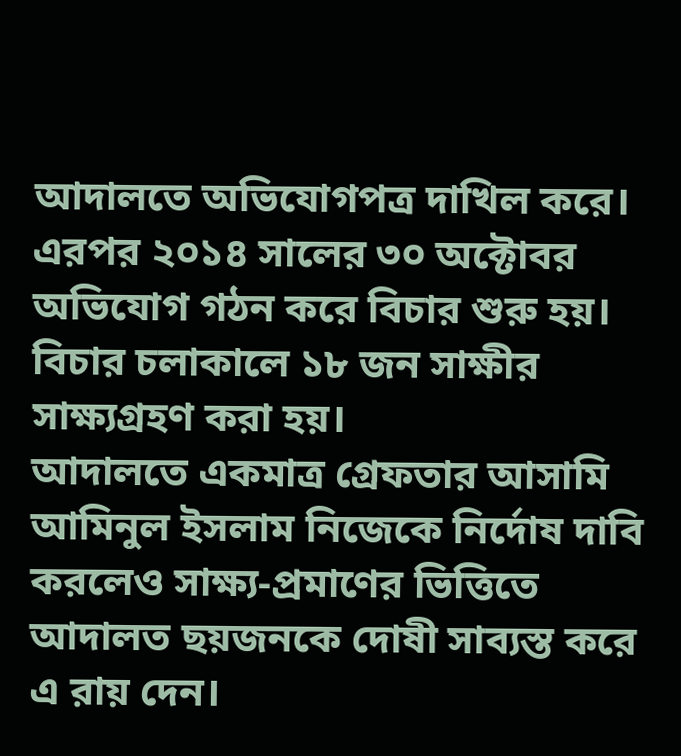আদালতে অভিযোগপত্র দাখিল করে। এরপর ২০১৪ সালের ৩০ অক্টোবর অভিযোগ গঠন করে বিচার শুরু হয়। বিচার চলাকালে ১৮ জন সাক্ষীর সাক্ষ্যগ্রহণ করা হয়।
আদালতে একমাত্র গ্রেফতার আসামি আমিনুল ইসলাম নিজেকে নির্দোষ দাবি করলেও সাক্ষ্য-প্রমাণের ভিত্তিতে আদালত ছয়জনকে দোষী সাব্যস্ত করে এ রায় দেন।